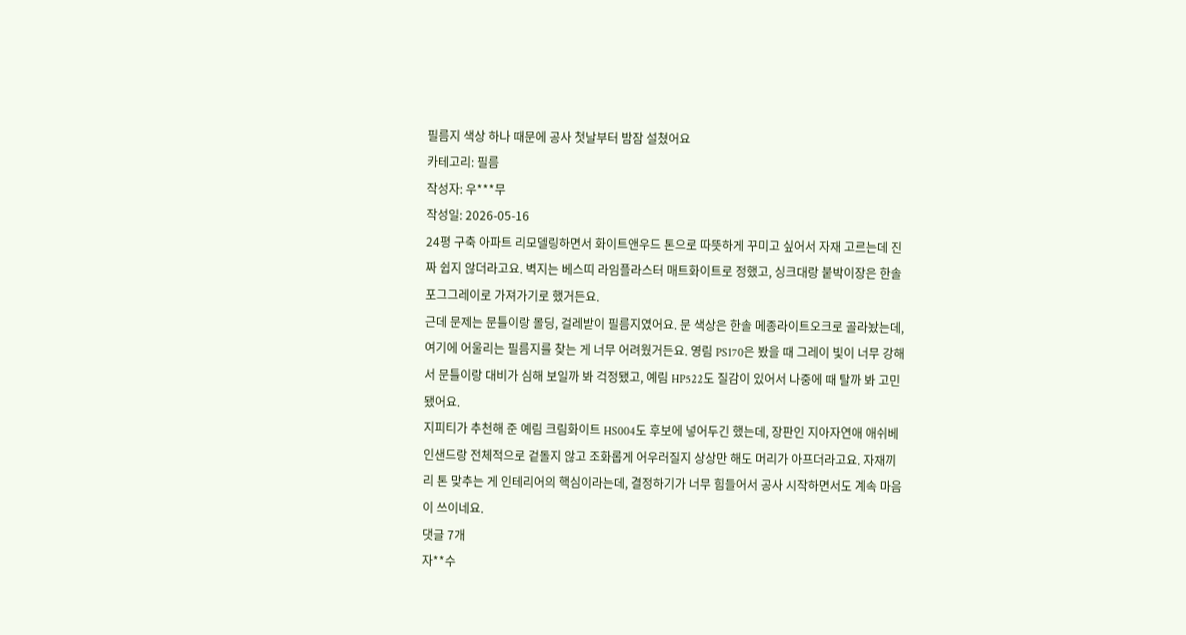필름지 색상 하나 때문에 공사 첫날부터 밤잠 설쳤어요
카테고리: 필름
작성자: 우***무
작성일: 2026-05-16
24평 구축 아파트 리모델링하면서 화이트앤우드 톤으로 따뜻하게 꾸미고 싶어서 자재 고르는데 진짜 쉽지 않더라고요. 벽지는 베스띠 라임플라스터 매트화이트로 정했고, 싱크대랑 붙박이장은 한솔 포그그레이로 가져가기로 했거든요.
근데 문제는 문틀이랑 몰딩, 걸레받이 필름지였어요. 문 색상은 한솔 메종라이트오크로 골라놨는데, 여기에 어울리는 필름지를 찾는 게 너무 어려웠거든요. 영림 PS170은 봤을 때 그레이 빛이 너무 강해서 문틀이랑 대비가 심해 보일까 봐 걱정됐고, 예림 HP522도 질감이 있어서 나중에 때 탈까 봐 고민됐어요.
지피티가 추천해 준 예림 크림화이트 HS004도 후보에 넣어두긴 했는데, 장판인 지아자연애 애쉬베인샌드랑 전체적으로 겉돌지 않고 조화롭게 어우러질지 상상만 해도 머리가 아프더라고요. 자재끼리 톤 맞추는 게 인테리어의 핵심이라는데, 결정하기가 너무 힘들어서 공사 시작하면서도 계속 마음이 쓰이네요.
댓글 7개
자**수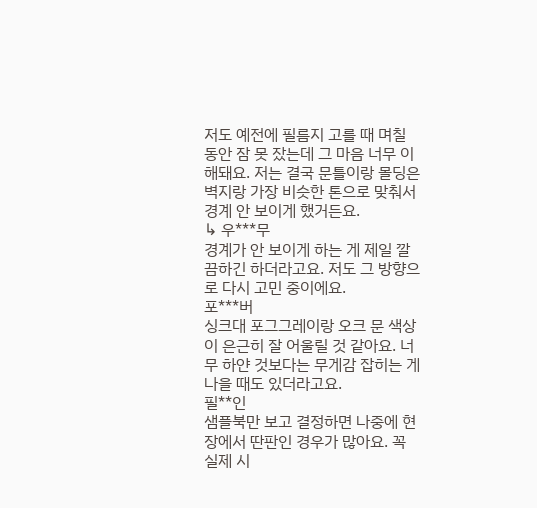저도 예전에 필름지 고를 때 며칠 동안 잠 못 잤는데 그 마음 너무 이해돼요. 저는 결국 문틀이랑 몰딩은 벽지랑 가장 비슷한 톤으로 맞춰서 경계 안 보이게 했거든요.
↳ 우***무
경계가 안 보이게 하는 게 제일 깔끔하긴 하더라고요. 저도 그 방향으로 다시 고민 중이에요.
포***버
싱크대 포그그레이랑 오크 문 색상이 은근히 잘 어울릴 것 같아요. 너무 하얀 것보다는 무게감 잡히는 게 나을 때도 있더라고요.
필**인
샘플북만 보고 결정하면 나중에 현장에서 딴판인 경우가 많아요. 꼭 실제 시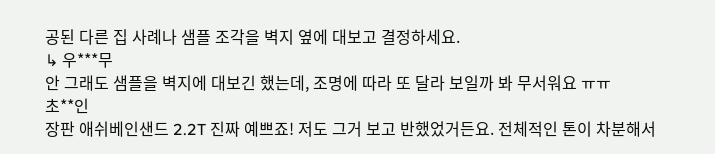공된 다른 집 사례나 샘플 조각을 벽지 옆에 대보고 결정하세요.
↳ 우***무
안 그래도 샘플을 벽지에 대보긴 했는데, 조명에 따라 또 달라 보일까 봐 무서워요 ㅠㅠ
초**인
장판 애쉬베인샌드 2.2T 진짜 예쁘죠! 저도 그거 보고 반했었거든요. 전체적인 톤이 차분해서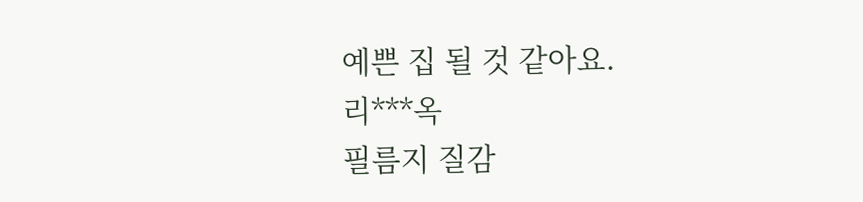예쁜 집 될 것 같아요.
리***옥
필름지 질감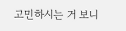고민하시는 거 보니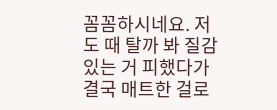꼼꼼하시네요. 저도 때 탈까 봐 질감 있는 거 피했다가 결국 매트한 걸로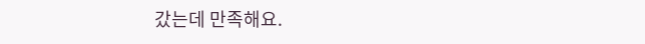갔는데 만족해요.